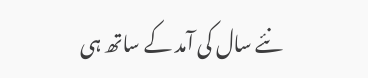نئے سال کی آمد کے ساتھ ہی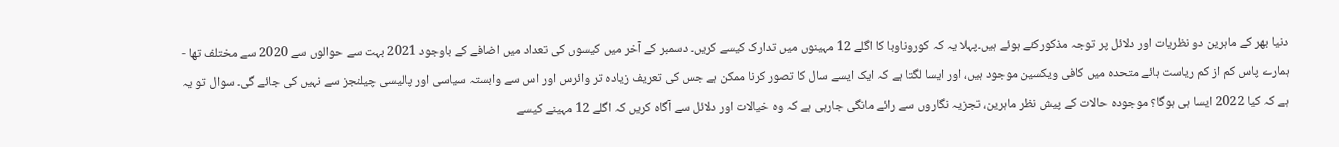دنیا بھر کے ماہرین دو نظریات اور دلائل پر توجہ مذکورکئے ہوئے ہیں۔پہلا یہ کہ کوروناوبا کا اگلے 12 مہینوں میں تدارک کیسے کریں۔ دسمبر کے آخر میں کیسوں کی تعداد میں اضافے کے باوجود 2021 بہت سے حوالوں سے 2020 سے مختلف تھا - ہمارے پاس کم از کم ریاست ہائے متحدہ میں کافی ویکسین موجود ہیں، اور ایسا لگتا ہے کہ ایک ایسے سال کا تصور کرنا ممکن ہے جس کی تعریف زیادہ تر وائرس اور اس سے وابستہ سیاسی اور پالیسی چیلنجز سے نہیں کی جائے گی۔ سوال تو یہ ہے کہ کیا 2022 ایسا ہی ہوگا؟ موجودہ حالات کے پیش نظر ماہرین، تجزیہ نگاروں سے رائے مانگی جارہی ہے کہ وہ خیالات اور دلائل سے آگاہ کریں کہ اگلے 12 مہینے کیسے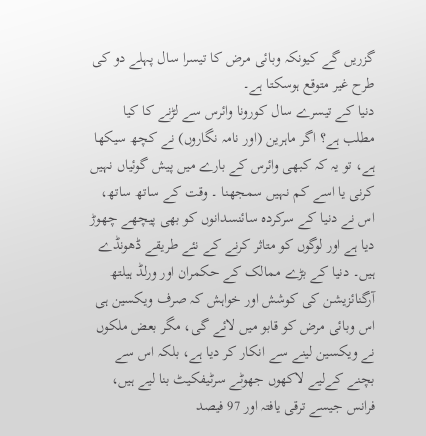گزریں گے کیونکہ وبائی مرض کا تیسرا سال پہلے دو کی طرح غیر متوقع ہوسکتا ہے۔
دنیا کے تیسرے سال کورونا وائرس سے لڑنے کا کیا مطلب ہے؟ اگر ماہرین (اور نامہ نگاروں) نے کچھ سیکھا ہے، تو یہ کہ کبھی وائرس کے بارے میں پیش گوئیاں نہیں کرنی یا اسے کم نہیں سمجھنا ۔ وقت کے ساتھ ساتھ، اس نے دنیا کے سرکردہ سائنسدانوں کو بھی پیچھے چھوڑ دیا ہے اور لوگوں کو متاثر کرنے کے نئے طریقے ڈھونڈے ہیں۔ دنیا کے بڑے ممالک کے حکمران اور ورلڈ ہیلتھ آرگنائزیشن کی کوشش اور خواہش کہ صرف ویکسین ہی اس وبائی مرض کو قابو میں لائے گی، مگر بعض ملکوں نے ویکسین لینے سے انکار کر دیا ہے، بلکہ اس سے بچنے کےلیے لاکھوں جھوٹے سرٹیفکیٹ بنا لیے ہیں، فرانس جیسے ترقی یافتہ اور 97 فیصد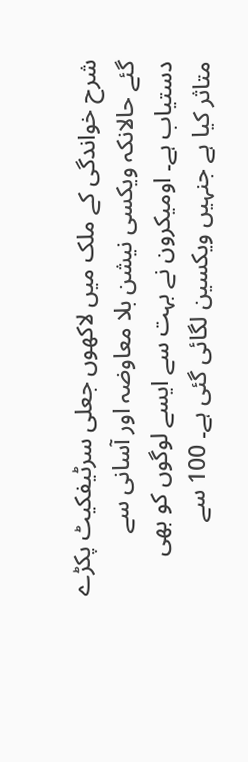شرح خواندگی کے ملک میں لاکھوں جعلی سرٹیفکیٹ پکڑے گئے حالانکہ ویکسی نیشن بلا معاوضہ اور آسانی سے دستیاب ہے۔ اومیکرون نے بہت سے ایسے لوگوں کو بھی متاثر کیا ہے جنہیں ویکسین لگائی گئی ہے۔ 100 سے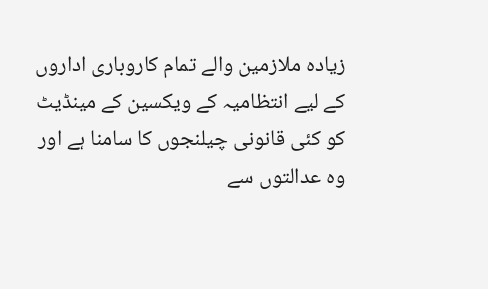زیادہ ملازمین والے تمام کاروباری اداروں کے لیے انتظامیہ کے ویکسین کے مینڈیٹ کو کئی قانونی چیلنجوں کا سامنا ہے اور وہ عدالتوں سے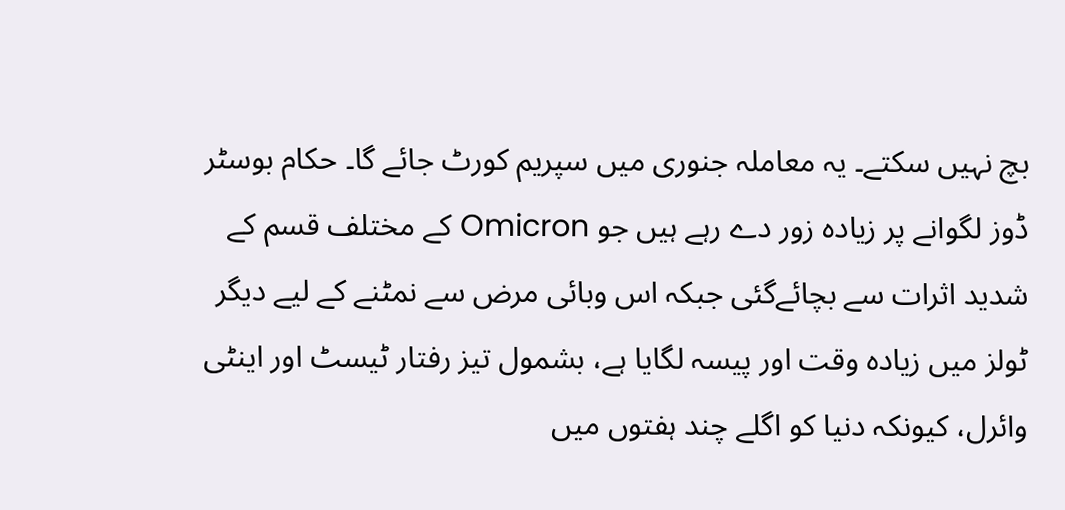بچ نہیں سکتے۔ یہ معاملہ جنوری میں سپریم کورٹ جائے گا۔ حکام بوسٹر ڈوز لگوانے پر زیادہ زور دے رہے ہیں جو Omicron کے مختلف قسم کے شدید اثرات سے بچائےگئی جبکہ اس وبائی مرض سے نمٹنے کے لیے دیگر ٹولز میں زیادہ وقت اور پیسہ لگایا ہے، بشمول تیز رفتار ٹیسٹ اور اینٹی وائرل، کیونکہ دنیا کو اگلے چند ہفتوں میں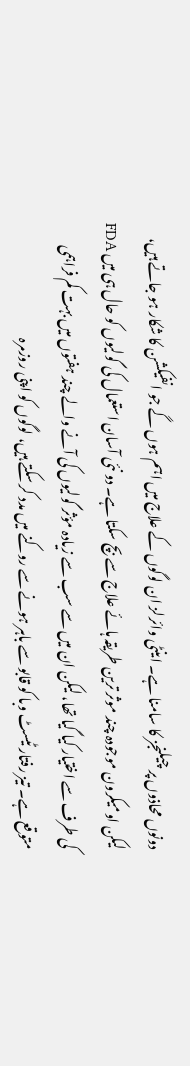دونوں محاذوں پر چیلنجز کا سامنا ہے۔ اینٹی وائرلز ان لوگوں کے علاج میں اہم ہوں گے جو انفیکشن کا شکار ہو جاتے ہیں، لیکن اومیکرون موجودہ چند موثر ترین طریقہ ہائے علاج سے بچ سکتا ہے۔ دو نئی آسان استعمال کی گولیوں کو حال ہی میں FDA کی طرف سے اختیار کیا گیا تھا، لیکن ان میں سے سب سے زیادہ مؤثر گولیوں کی آنے والے چند ہفتوں میں بہت کم فراہمی متوقع ہے۔ تیز رفتار ٹیسٹ وبا کو قابو سے باہر ہونے سے روکنے میں مدد کر سکتے ہیں، لوگوں کو اپنی روزمرہ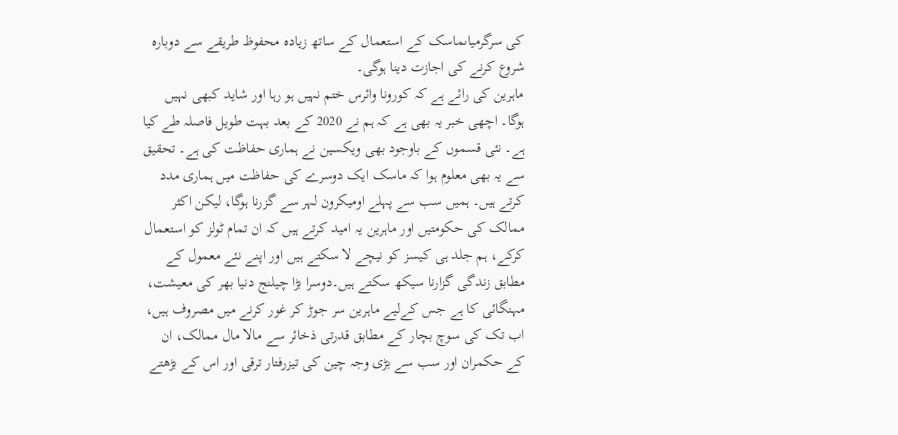کی سرگرمیاںماسک کے استعمال کے ساتھ زیادہ محفوظ طریقے سے دوبارہ شروع کرنے کی اجازت دینا ہوگی۔
ماہرین کی رائے ہے کہ کورونا وائرس ختم نہیں ہو رہا اور شاید کبھی نہیں ہوگا۔ اچھی خبر یہ بھی ہے کہ ہم نے 2020 کے بعد بہت طویل فاصلہ طے کیا ہے۔ نئی قسموں کے باوجود بھی ویکسین نے ہماری حفاظت کی ہے۔ تحقیق سے یہ بھی معلوم ہوا کہ ماسک ایک دوسرے کی حفاظت میں ہماری مدد کرتے ہیں۔ ہمیں سب سے پہلے اومیکرون لہر سے گزرنا ہوگا، لیکن اکثر ممالک کی حکومتیں اور ماہرین یہ امید کرتے ہیں کہ ان تمام ٹولز کو استعمال کرکے، ہم جلد ہی کیسز کو نیچے لا سکتے ہیں اور اپنے نئے معمول کے مطابق زندگی گزارنا سیکھ سکتے ہیں۔دوسرا بڑا چیلنج دنیا بھر کی معیشت، مہنگائی کا ہے جس کےلیے ماہرین سر جوڑ کر غور کرنے میں مصروف ہیں، اب تک کی سوچ بچار کے مطابق قدرتی ذخائر سے مالا مال ممالک، ان کے حکمران اور سب سے بڑی وجہ چین کی تیزرفتار ترقی اور اس کے بڑھتے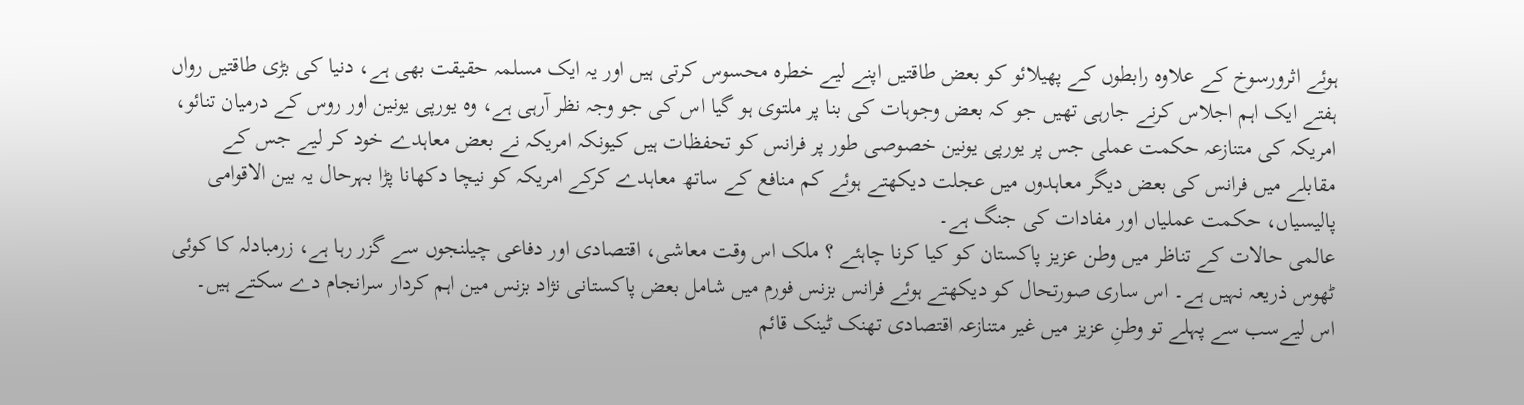ہوئے اثرورسوخ کے علاوہ رابطوں کے پھیلائو کو بعض طاقتیں اپنے لیے خطرہ محسوس کرتی ہیں اور یہ ایک مسلمہ حقیقت بھی ہے، دنیا کی بڑی طاقتیں رواں ہفتے ایک اہم اجلاس کرنے جارہی تھیں جو کہ بعض وجوہات کی بنا پر ملتوی ہو گیا اس کی جو وجہ نظر آرہی ہے، وہ یورپی یونین اور روس کے درمیان تنائو، امریکہ کی متنازعہ حکمت عملی جس پر یورپی یونین خصوصی طور پر فرانس کو تحفظات ہیں کیونکہ امریکہ نے بعض معاہدے خود کر لیے جس کے مقابلے میں فرانس کی بعض دیگر معاہدوں میں عجلت دیکھتے ہوئے کم منافع کے ساتھ معاہدے کرکے امریکہ کو نیچا دکھانا پڑا بہرحال یہ بین الاقوامی پالیسیاں، حکمت عملیاں اور مفادات کی جنگ ہے۔
عالمی حالات کے تناظر میں وطن عزیز پاکستان کو کیا کرنا چاہئے ؟ ملک اس وقت معاشی، اقتصادی اور دفاعی چیلنجوں سے گزر رہا ہے، زرمبادلہ کا کوئی ٹھوس ذریعہ نہیں ہے۔ اس ساری صورتحال کو دیکھتے ہوئے فرانس بزنس فورم میں شامل بعض پاکستانی نژاد بزنس مین اہم کردار سرانجام دے سکتے ہیں۔ اس لیےسب سے پہلے تو وطنِ عزیز میں غیر متنازعہ اقتصادی تھنک ٹینک قائم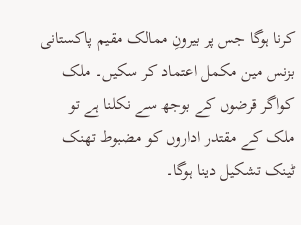کرنا ہوگا جس پر بیرونِ ممالک مقیم پاکستانی بزنس مین مکمل اعتماد کر سکیں۔ ملک کواگر قرضوں کے بوجھ سے نکلنا ہے تو ملک کے مقتدر اداروں کو مضبوط تھنک ٹینک تشکیل دینا ہوگا۔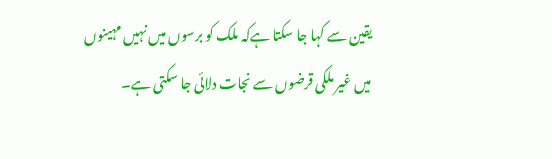یقین سے کہا جا سکتا ہےکہ ملک کو برسوں میں نہیں مہینوں میں غیر ملکی قرضوں سے نجات دلائی جا سکتی ہے۔